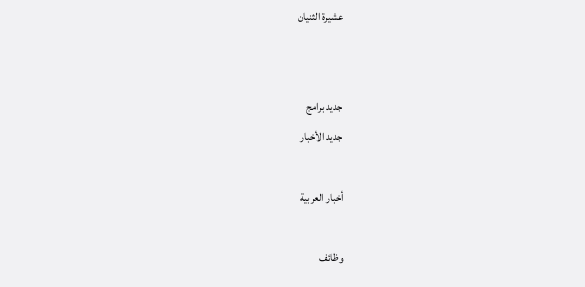عشيرة الثنيان


جديد برامج
جديد الأخبار

أخبار العربية

وظائف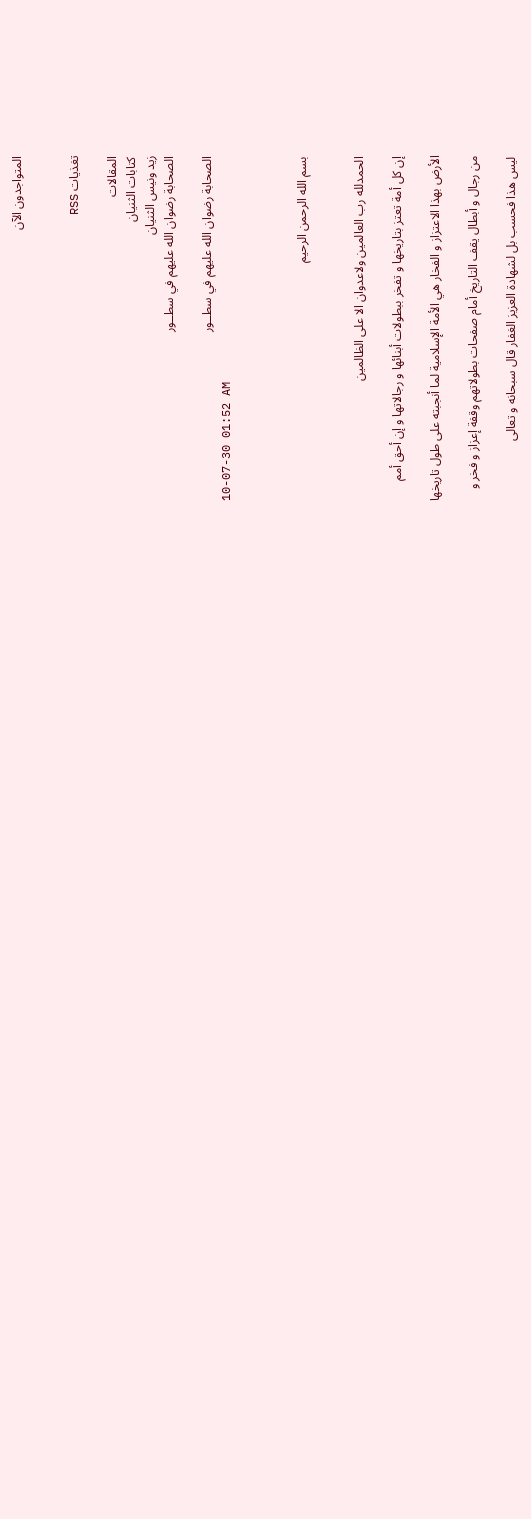المتواجدون الآن


تغذيات RSS

المقالات
كتابات الثنيان
زيد ونيس الثنيان
الصحابة رضوان الله عليهم في سطــور

الصحابة رضوان الله عليهم في سطــور
10-07-30 01:52 AM



بسم الله الرحمن الرحيم


الحمدلله رب العالمين ولاعدوان الا على الظالمين

إن كل أمة تعتز بتاريخها و تفخر ببطولات أبنائها و رجالاتها و إن أحق أمم

الأرض بهذا الاعتزاز و الفخار هي الأمة الإسلامية لما أنجبته على طول تاريخها

من رجال و أبطال يقف التاريخ أمام صفحات بطولاتهم وقفة إعزاز و فخر و

ليس هذا فحسب بل لشهادة العزيز الغفار قال سبحانه و تعالى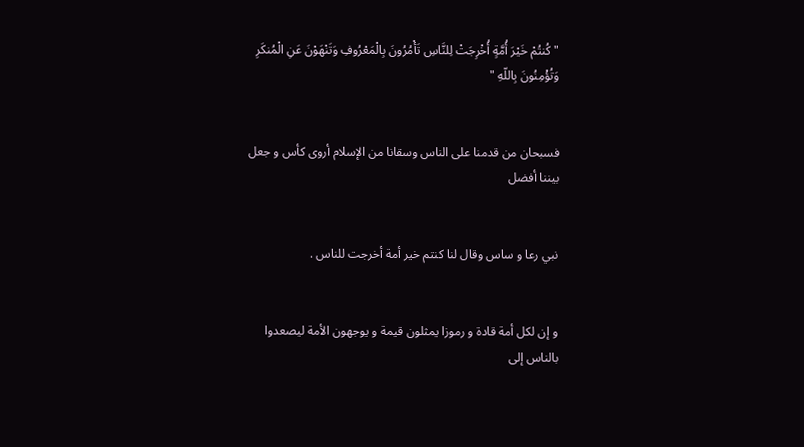" كُنتُمْ خَيْرَ أُمَّةٍ أُخْرِجَتْ لِلنَّاسِ تَأْمُرُونَ بِالْمَعْرُوفِ وَتَنْهَوْنَ عَنِ الْمُنكَرِ وَتُؤْمِنُونَ بِاللّهِ "


فسبحان من قدمنا على الناس وسقانا من الإسلام أروى كأس و جعل بيننا أفضل


نبي رعا و ساس وقال لنا كنتم خير أمة أخرجت للناس .


و إن لكل أمة قادة و رموزا يمثلون قيمة و يوجهون الأمة ليصعدوا بالناس إلى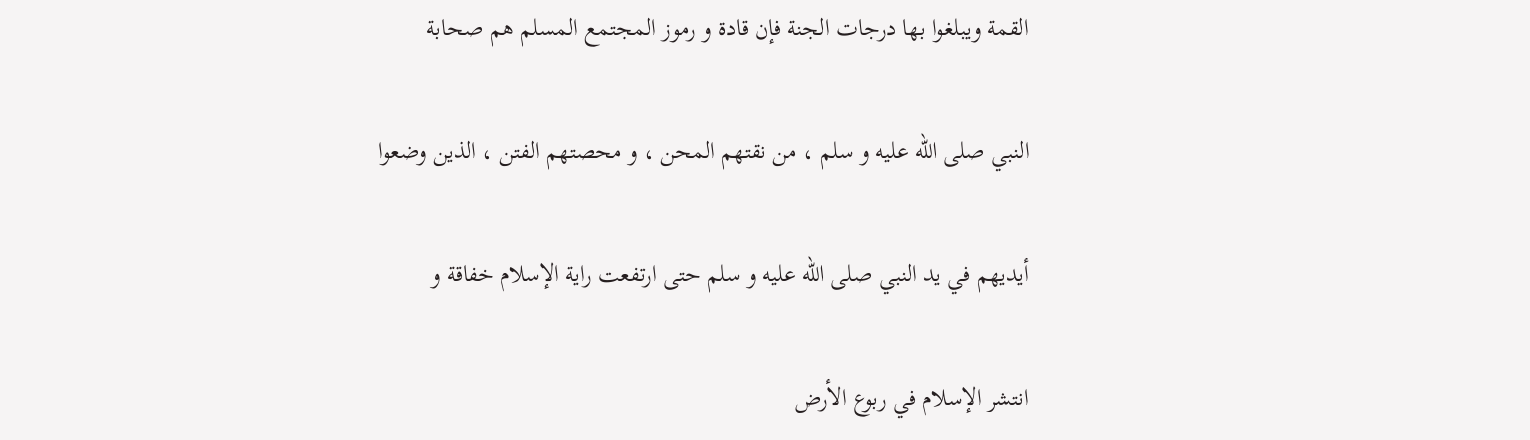القمة ويبلغوا بها درجات الجنة فإن قادة و رموز المجتمع المسلم هم صحابة

النبي صلى الله عليه و سلم ، من نقتهم المحن ، و محصتهم الفتن ، الذين وضعوا

أيديهم في يد النبي صلى الله عليه و سلم حتى ارتفعت راية الإسلام خفاقة و

انتشر الإسلام في ربوع الأرض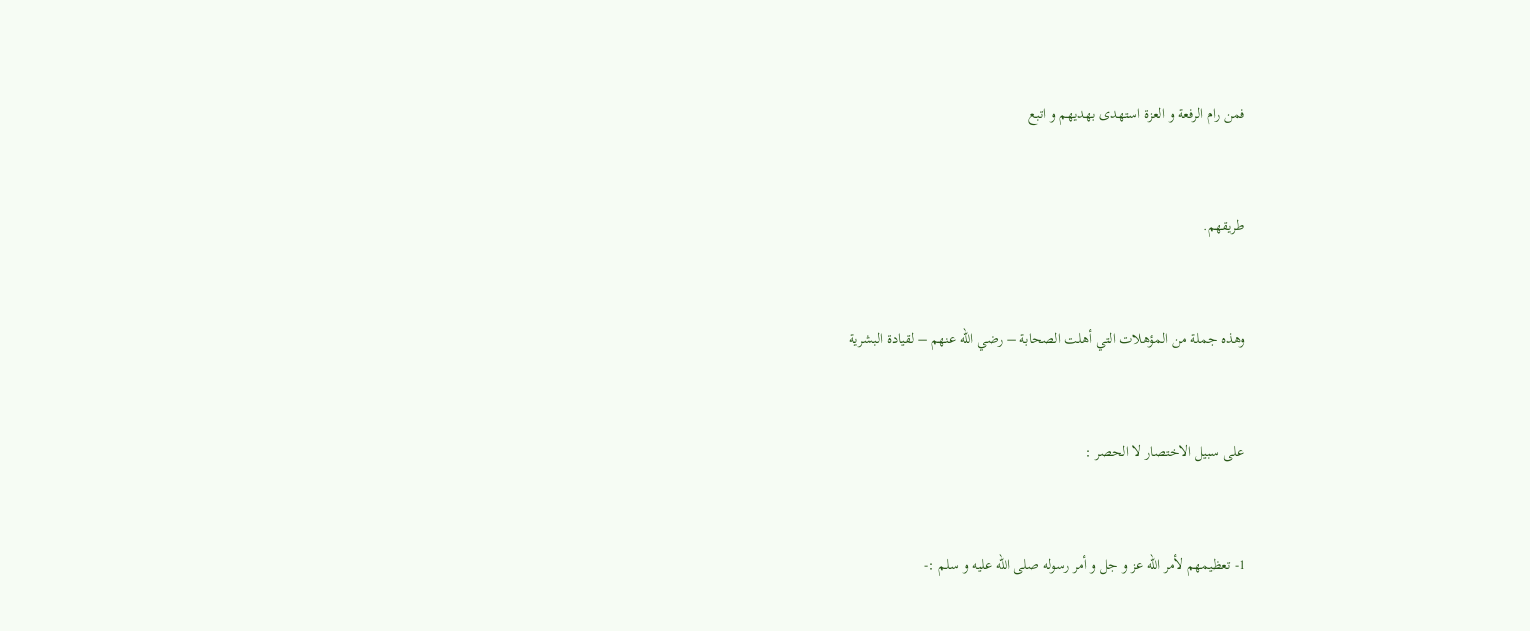فمن رام الرفعة و العزة استهدى بهديهم و اتبع


طريقهم.


وهذه جملة من المؤهلات التي أهلت الصحابة – رضي الله عنهم – لقيادة البشرية


على سبيل الاختصار لا الحصر :


1- تعظيمهم لأمر الله عز و جل و أمر رسوله صلى الله عليه و سلم :-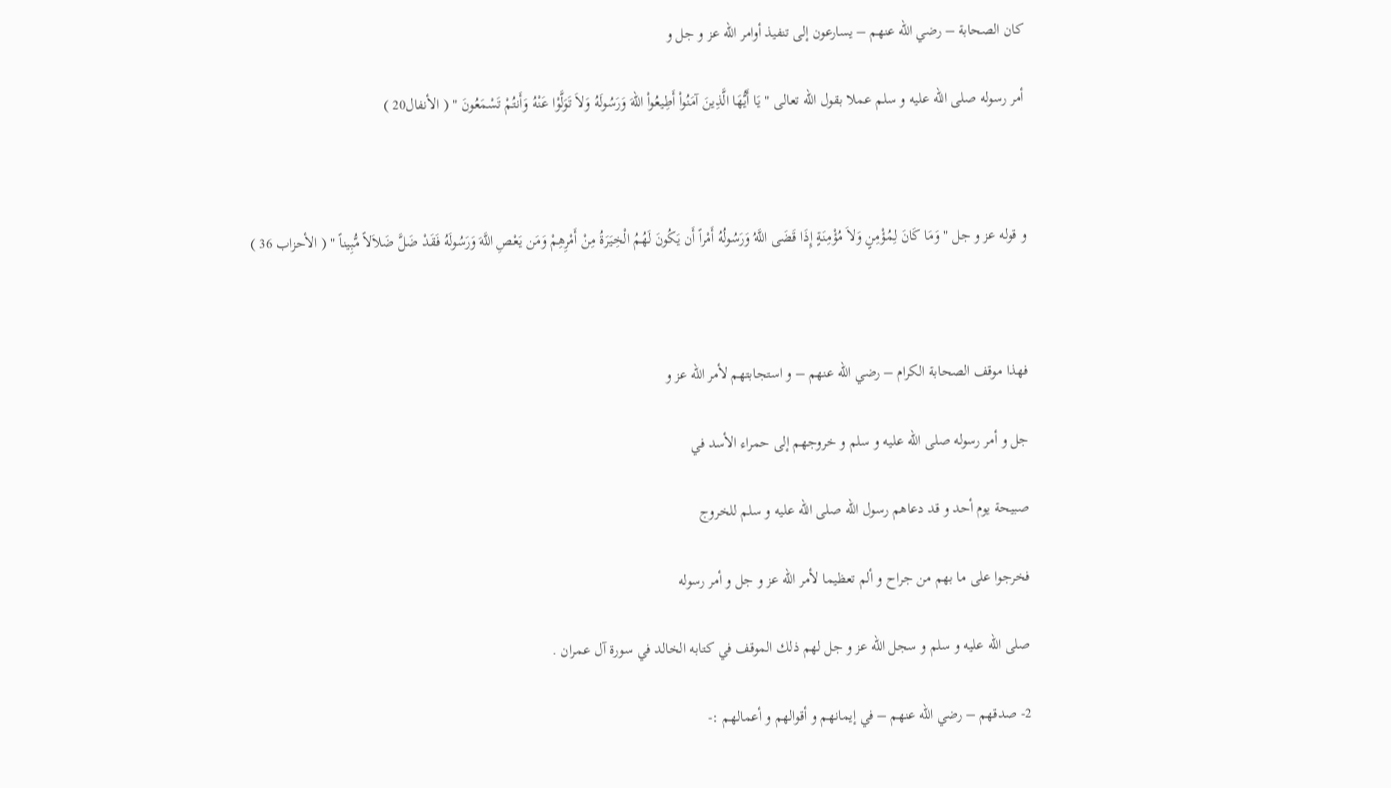كان الصحابة – رضي الله عنهم – يسارعون إلى تنفيذ أوامر الله عز و جل و

أمر رسوله صلى الله عليه و سلم عملا بقول الله تعالى " يَا أَيُّهَا الَّذِينَ آمَنُواْ أَطِيعُواْ اللّهَ وَرَسُولَهُ وَلاَ تَوَلَّوْا عَنْهُ وَأَنتُمْ تَسْمَعُونَ " ( الأنفال20 )



و قوله عز و جل " وَمَا كَانَ لِمُؤْمِنٍ وَلاَ مُؤْمِنَةٍ إِذَا قَضَى اللَّهُ وَرَسُولُهُ أَمْراً أَن يَكُونَ لَهُمُ الْخِيَرَةُ مِنْ أَمْرِهِمْ وَمَن يَعْصِ اللَّهَ وَرَسُولَهُ فَقَدْ ضَلَّ ضَلاَلاً مُّبِيناً " ( الأحزاب 36 )



فهذا موقف الصحابة الكرام – رضي الله عنهم – و استجابتهم لأمر الله عز و

جل و أمر رسوله صلى الله عليه و سلم و خروجهم إلى حمراء الأسد في

صبيحة يوم أحد و قد دعاهم رسول الله صلى الله عليه و سلم للخروج

فخرجوا على ما بهم من جراح و ألم تعظيما لأمر الله عز و جل و أمر رسوله

صلى الله عليه و سلم و سجل الله عز و جل لهم ذلك الموقف في كتابه الخالد في سورة آل عمران .

2- صدقهم – رضي الله عنهم – في إيمانهم و أقوالهم و أعمالهم :-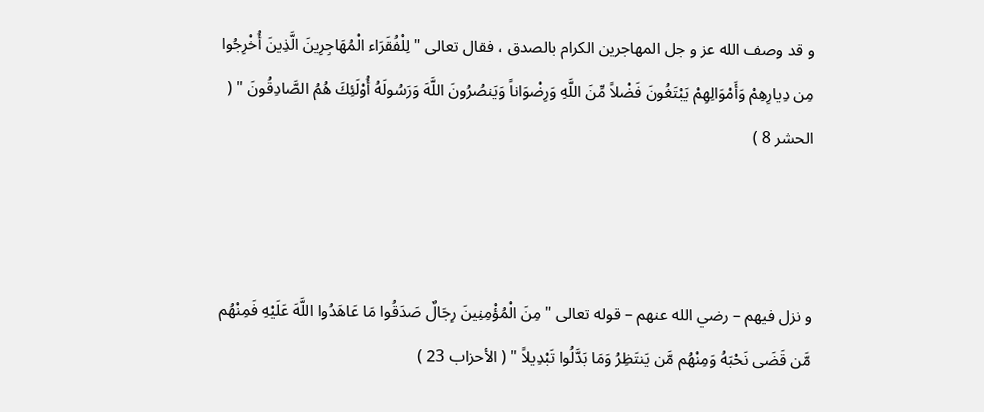و قد وصف الله عز و جل المهاجرين الكرام بالصدق ، فقال تعالى " لِلْفُقَرَاء الْمُهَاجِرِينَ الَّذِينَ أُخْرِجُوا مِن دِيارِهِمْ وَأَمْوَالِهِمْ يَبْتَغُونَ فَضْلاً مِّنَ اللَّهِ وَرِضْوَاناً وَيَنصُرُونَ اللَّهَ وَرَسُولَهُ أُوْلَئِكَ هُمُ الصَّادِقُونَ " ( الحشر 8 )



و نزل فيهم – رضي الله عنهم – قوله تعالى " مِنَ الْمُؤْمِنِينَ رِجَالٌ صَدَقُوا مَا عَاهَدُوا اللَّهَ عَلَيْهِ فَمِنْهُم مَّن قَضَى نَحْبَهُ وَمِنْهُم مَّن يَنتَظِرُ وَمَا بَدَّلُوا تَبْدِيلاً " ( الأحزاب 23 )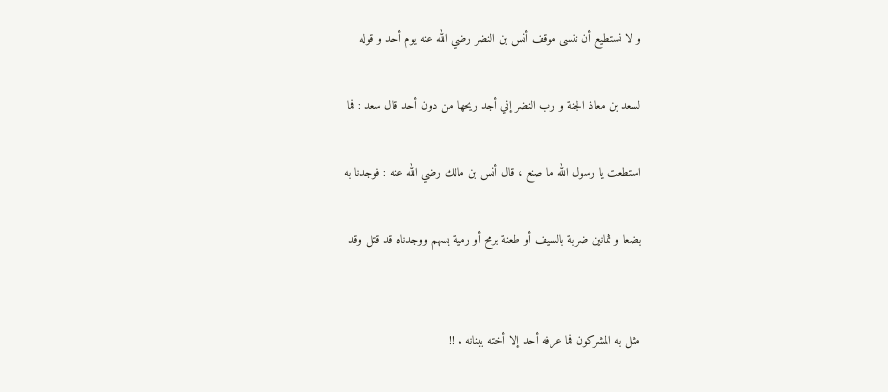و لا نستطيع أن ننسى موقف أنس بن النضر رضي الله عنه يوم أحد و قوله

لسعد بن معاذ الجنة و رب النضر إني أجد ريحها من دون أحد قال سعد : فما

استطعت يا رسول الله ما صنع ، قال أنس بن مالك رضي الله عنه : فوجدنا به

بضعا و ثمانين ضربة بالسيف أو طعنة برمح أو رمية بسهم ووجدناه قد قتل وقد


مثل به المشركون فما عرفه أحد إلا أخته ببنانه . !!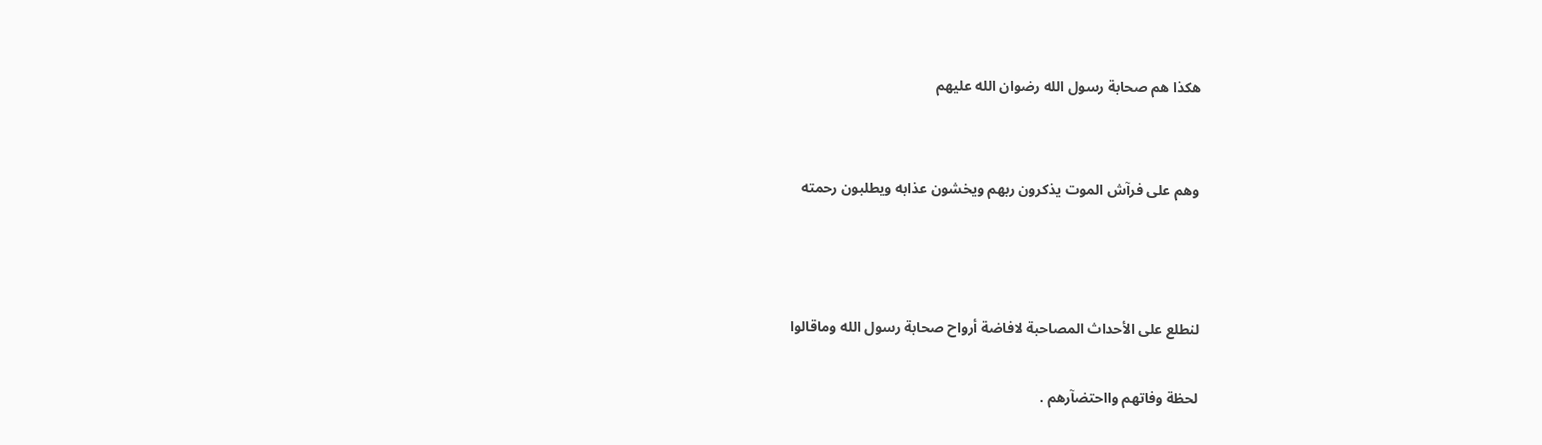هكذا هم صحابة رسول الله رضوان الله عليهم


وهم على فرآش الموت يذكرون ربهم ويخشون عذابه ويطلبون رحمته



لنطلع على الأحداث المصاحبة لافاضة أرواح صحابة رسول الله وماقالوا

لحظة وفاتهم وااحتضآرهم .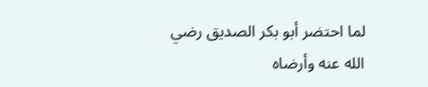لما احتضر أبو بكر الصديق رضي الله عنه وأرضاه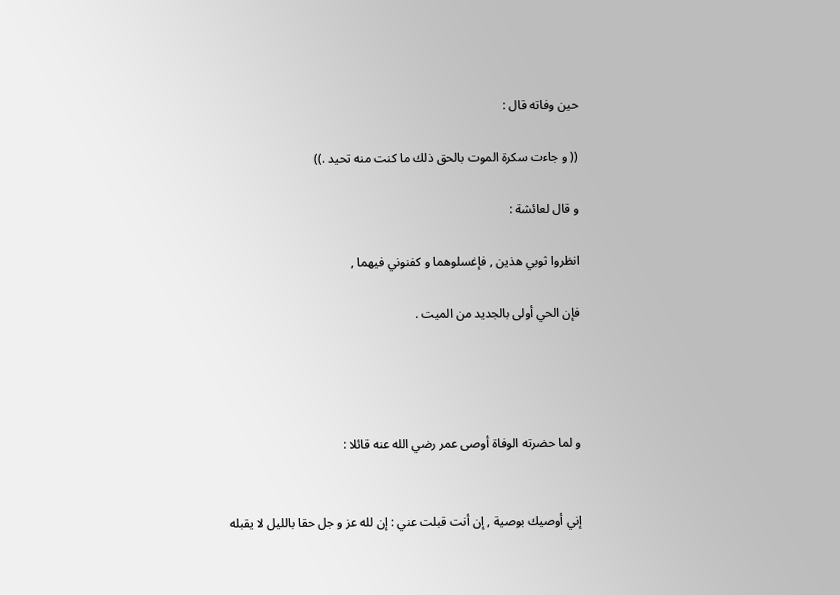حين وفاته قال :

(( و جاءت سكرة الموت بالحق ذلك ما كنت منه تحيد .))

و قال لعائشة :

انظروا ثوبي هذين , فإغسلوهما و كفنوني فيهما ,

فإن الحي أولى بالجديد من الميت .




و لما حضرته الوفاة أوصى عمر رضي الله عنه قائلا :


إني أوصيك بوصية , إن أنت قبلت عني : إن لله عز و جل حقا بالليل لا يقبله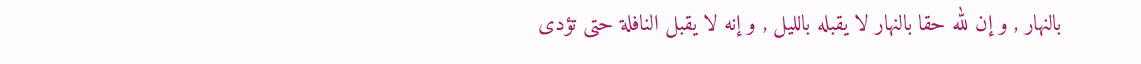بالنهار , و إن لله حقا بالنهار لا يقبله بالليل , و إنه لا يقبل النافلة حتى تؤدى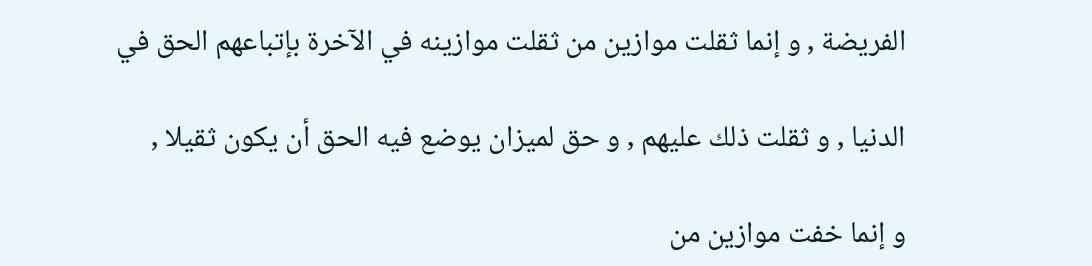الفريضة , و إنما ثقلت موازين من ثقلت موازينه في الآخرة بإتباعهم الحق في

الدنيا , و ثقلت ذلك عليهم , و حق لميزان يوضع فيه الحق أن يكون ثقيلا ,

و إنما خفت موازين من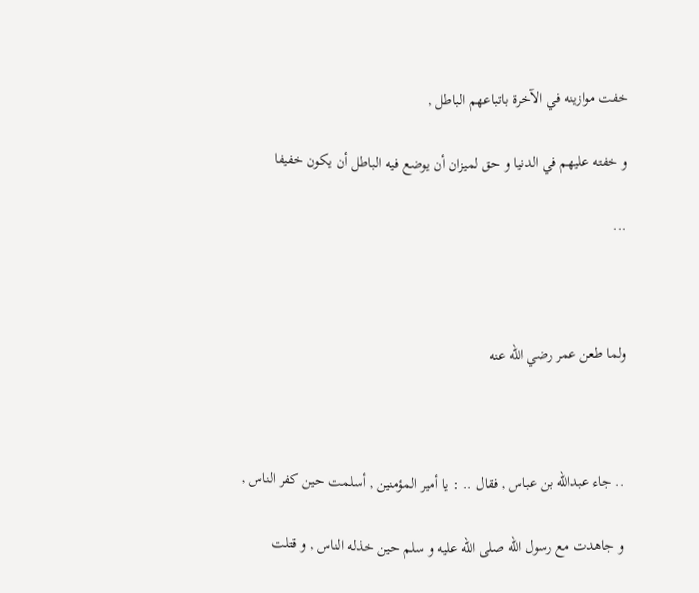خفت موازينه في الآخرة باتباعهم الباطل ,

و خفته عليهم في الدنيا و حق لميزان أن يوضع فيه الباطل أن يكون خفيفا

...



ولما طعن عمر رضي الله عنه



.. جاء عبدالله بن عباس , فقال .. : يا أمير المؤمنين , أسلمت حين كفر الناس ,

و جاهدت مع رسول الله صلى الله عليه و سلم حين خذله الناس , و قتلت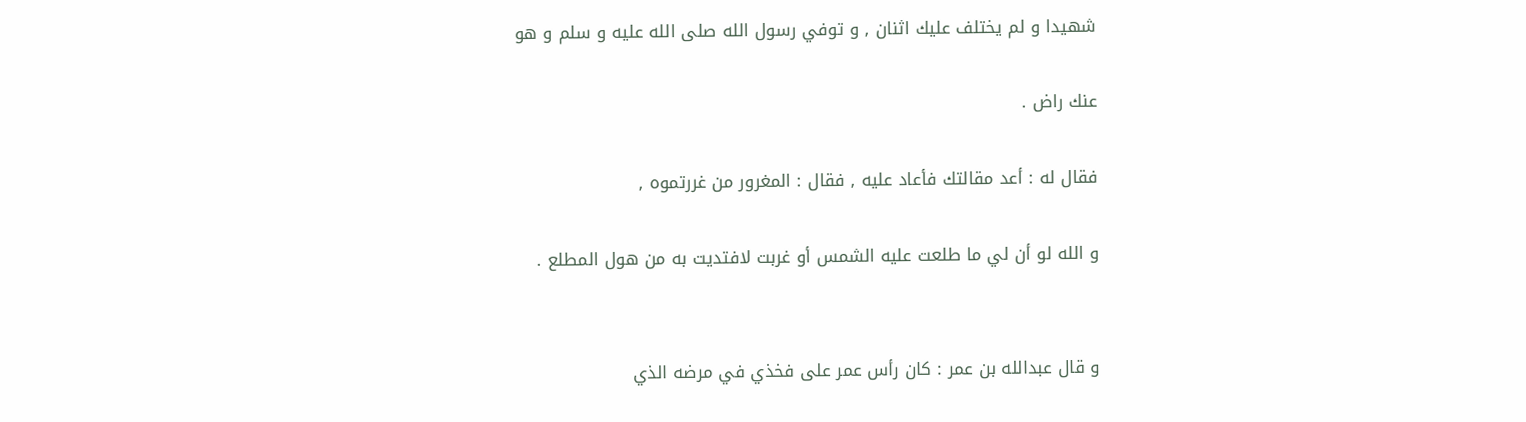شهيدا و لم يختلف عليك اثنان , و توفي رسول الله صلى الله عليه و سلم و هو

عنك راض .

فقال له : أعد مقالتك فأعاد عليه , فقال : المغرور من غررتموه ,

و الله لو أن لي ما طلعت عليه الشمس أو غربت لافتديت به من هول المطلع .


و قال عبدالله بن عمر : كان رأس عمر على فخذي في مرضه الذي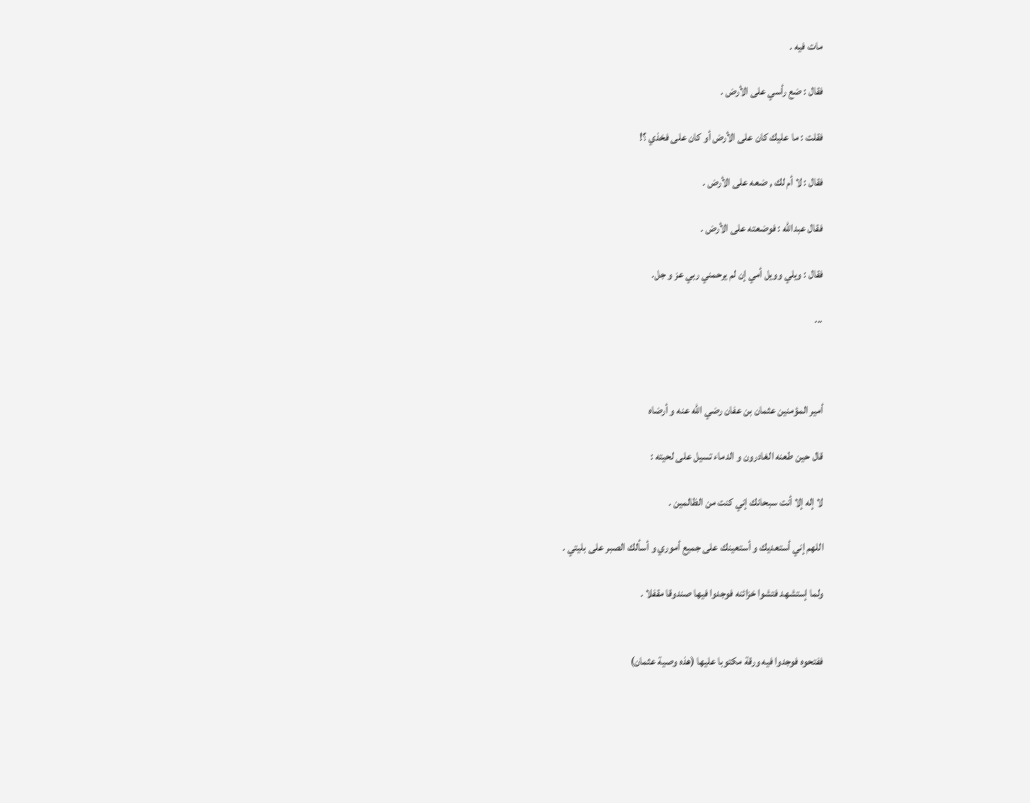مات فيه .

فقال : ضع رأسي على الأرض .

فقلت : ما عليك كان على الأرض أو كان على فخذي ؟!

فقال : لا أم لك , ضعه على الأرض .

فقال عبدالله : فوضعته على الأرض .

فقال : ويلي وويل أمي إن لم يرحمني ربي عز و جل.

...



أمير المؤمنين عثمان بن عفان رضي الله عنه و أرضاه

قال حين طعنه الغادرون و الدماء تسيل على لحيته :

لا إله إلا أنت سبحانك إني كنت من الظالمين .

اللهم إني أستعديك و أستعينك على جميع أموري و أسألك الصبر على بليتي .

ولما إستشهد فتشوا خزائنه فوجدوا فيها صندوقا مقفلا .


ففتحوه فوجدوا فيه ورقة مكتوبا عليها (هذه وصية عثمان)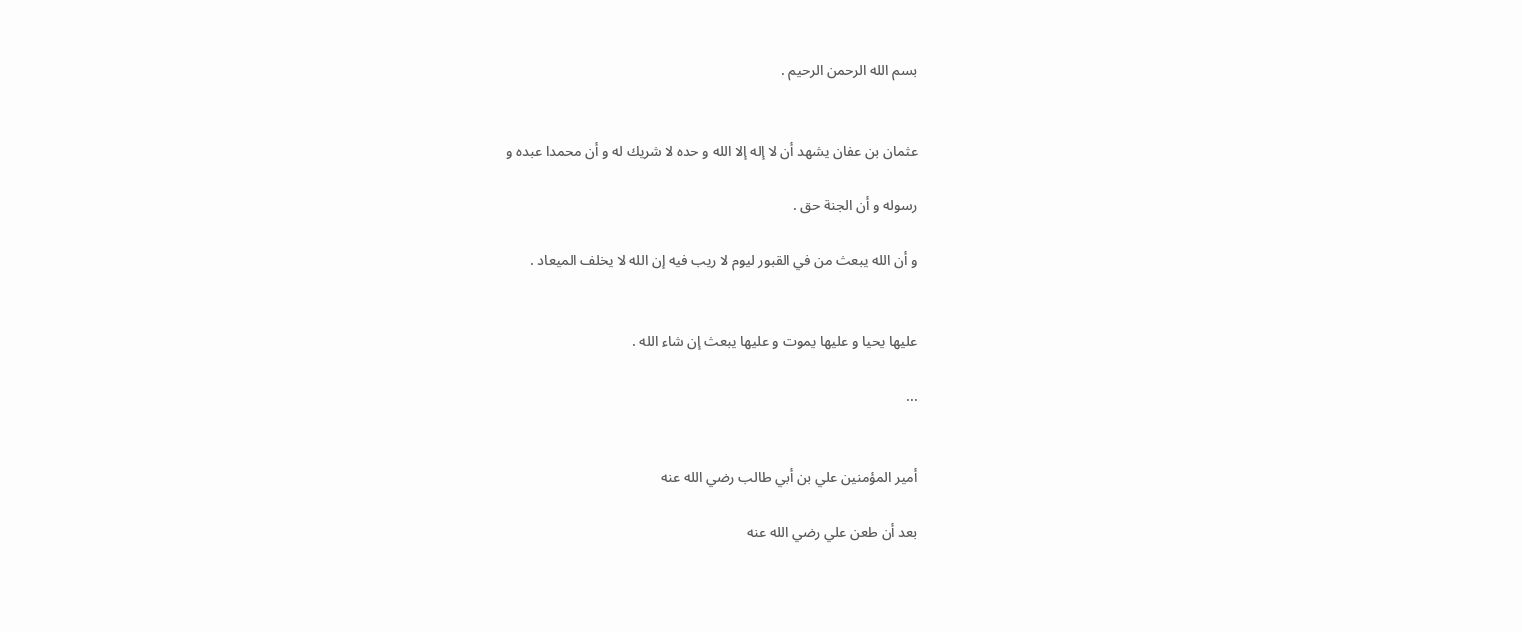بسم الله الرحمن الرحيم .


عثمان بن عفان يشهد أن لا إله إلا الله و حده لا شريك له و أن محمدا عبده و

رسوله و أن الجنة حق .

و أن الله يبعث من في القبور ليوم لا ريب فيه إن الله لا يخلف الميعاد .


عليها يحيا و عليها يموت و عليها يبعث إن شاء الله .

...


أمير المؤمنين علي بن أبي طالب رضي الله عنه

بعد أن طعن علي رضي الله عنه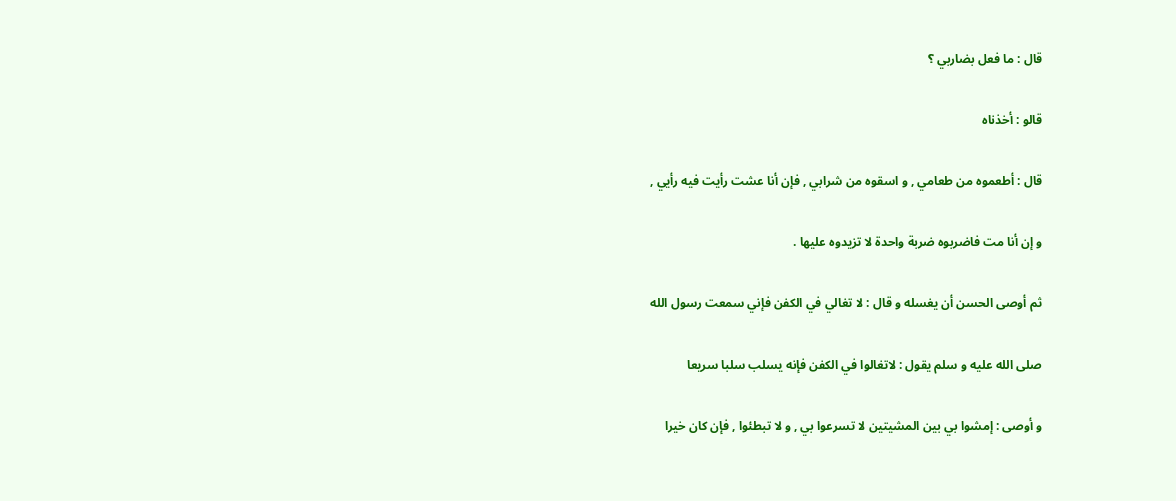قال : ما فعل بضاربي ؟

قالو : أخذناه

قال : أطعموه من طعامي , و اسقوه من شرابي , فإن أنا عشت رأيت فيه رأيي ,

و إن أنا مت فاضربوه ضربة واحدة لا تزيدوه عليها .

ثم أوصى الحسن أن يغسله و قال : لا تغالي في الكفن فإني سمعت رسول الله

صلى الله عليه و سلم يقول : لاتغالوا في الكفن فإنه يسلب سلبا سريعا

و أوصى : إمشوا بي بين المشيتين لا تسرعوا بي , و لا تبطئوا , فإن كان خيرا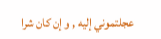عجلتموني إليه , و إن كان شرا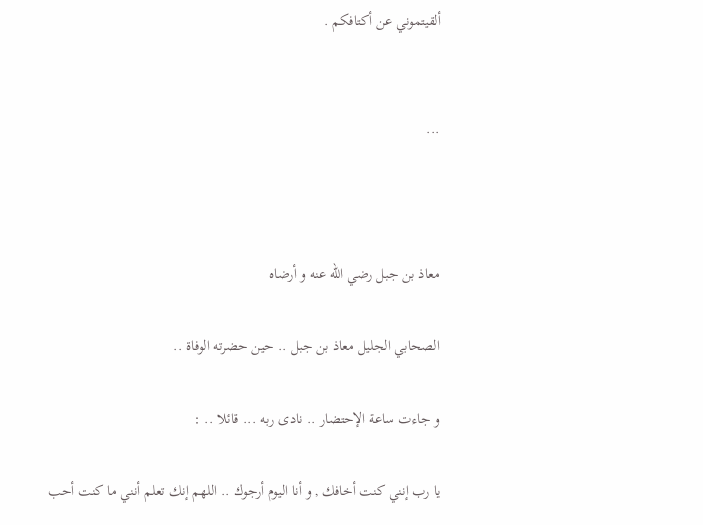ألقيتموني عن أكتافكم .


...



معاذ بن جبل رضي الله عنه و أرضاه

الصحابي الجليل معاذ بن جبل .. حين حضرته الوفاة ..

و جاءت ساعة الإحتضار .. نادى ربه ... قائلا .. :

يا رب إنني كنت أخافك , و أنا اليوم أرجوك .. اللهم إنك تعلم أنني ما كنت أحب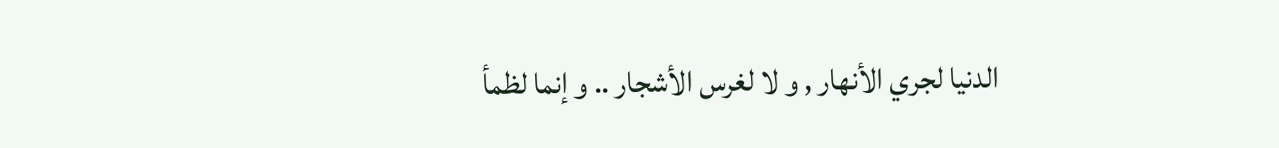الدنيا لجري الأنهار , و لا لغرس الأشجار .. و إنما لظمأ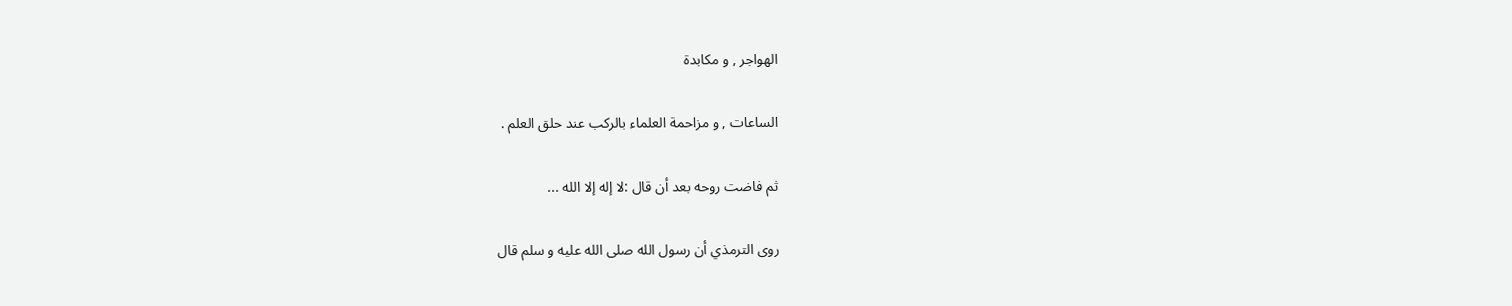الهواجر , و مكابدة

الساعات , و مزاحمة العلماء بالركب عند حلق العلم .

ثم فاضت روحه بعد أن قال :لا إله إلا الله ...

روى الترمذي أن رسول الله صلى الله عليه و سلم قال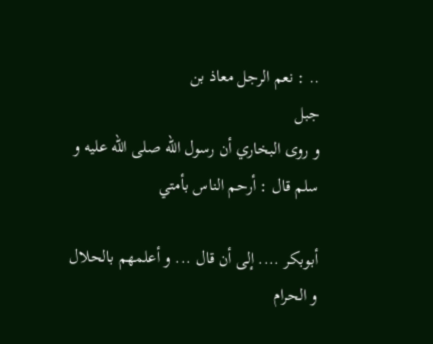.. : نعم الرجل معاذ بن
جبل
و روى البخاري أن رسول الله صلى الله عليه و سلم قال : أرحم الناس بأمتي

أبوبكر .... إلى أن قال ... و أعلمهم بالحلال و الحرام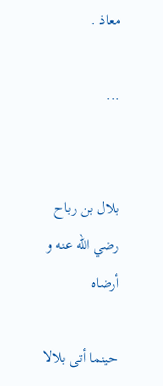معاذ .

...


بلال بن رباح رضي الله عنه و أرضاه

حينما أتى بلالا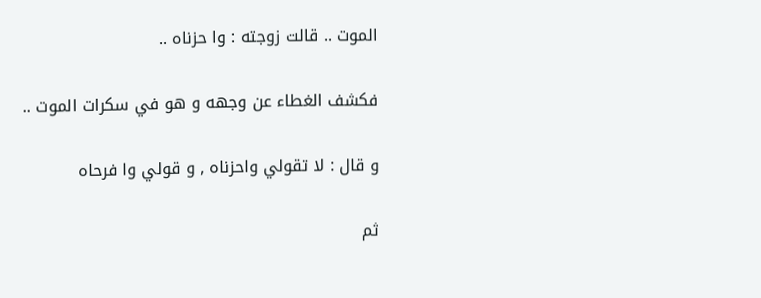الموت .. قالت زوجته : وا حزناه ..

فكشف الغطاء عن وجهه و هو في سكرات الموت ..

و قال : لا تقولي واحزناه , و قولي وا فرحاه

ثم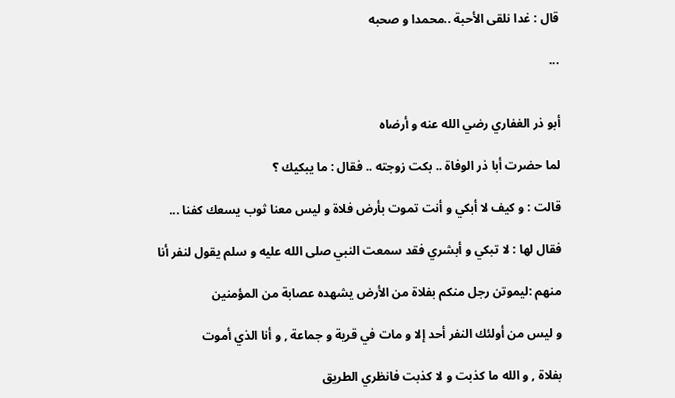قال : غدا نلقى الأحبة ..محمدا و صحبه

...


أبو ذر الغفاري رضي الله عنه و أرضاه

لما حضرت أبا ذر الوفاة .. بكت زوجته .. فقال : ما يبكيك ؟

قالت : و كيف لا أبكي و أنت تموت بأرض فلاة و ليس معنا ثوب يسعك كفنا ...

فقال لها : لا تبكي و أبشري فقد سمعت النبي صلى الله عليه و سلم يقول لنفر أنا

منهم :ليموتن رجل منكم بفلاة من الأرض يشهده عصابة من المؤمنين

و ليس من أولئك النفر أحد إلا و مات في قرية و جماعة , و أنا الذي أموت

بفلاة , و الله ما كذبت و لا كذبت فانظري الطريق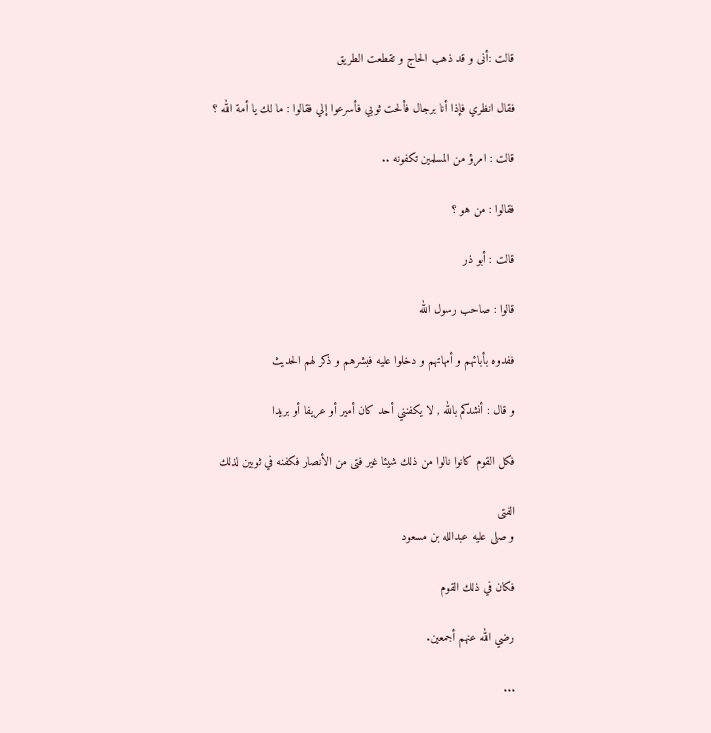قالت :أنى و قد ذهب الحاج و تقطعت الطريق

فقال انظري فإذا أنا برجال فألحت ثوبي فأسرعوا إلي فقالوا : ما لك يا أمة الله ؟

قالت : امرؤ من المسلمين تكفونه ..

فقالوا : من هو ؟

قالت : أبو ذر

قالوا : صاحب رسول الله

ففدوه بأبائهم و أمهاتهم و دخلوا عليه فبشرهم و ذكر لهم الحديث

و قال : أنشدكم بالله , لا يكفنني أحد كان أمير أو عريفا أو بريدا

فكل القوم كانوا نالوا من ذلك شيئا غير فتى من الأنصار فكفنه في ثوبين لذلك

الفتى
و صلى عليه عبدالله بن مسعود

فكان في ذلك القوم

رضي الله عنهم أجمعين.

...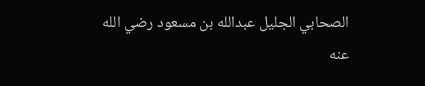الصحابي الجليل عبدالله بن مسعود رضي الله عنه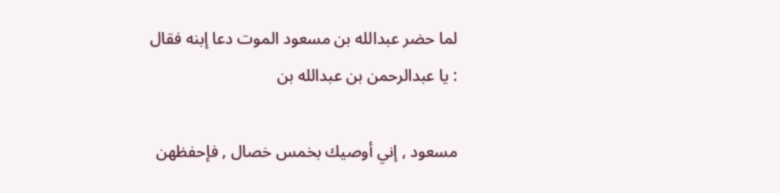لما حضر عبدالله بن مسعود الموت دعا إبنه فقال : يا عبدالرحمن بن عبدالله بن

مسعود , إني أوصيك بخمس خصال , فإحفظهن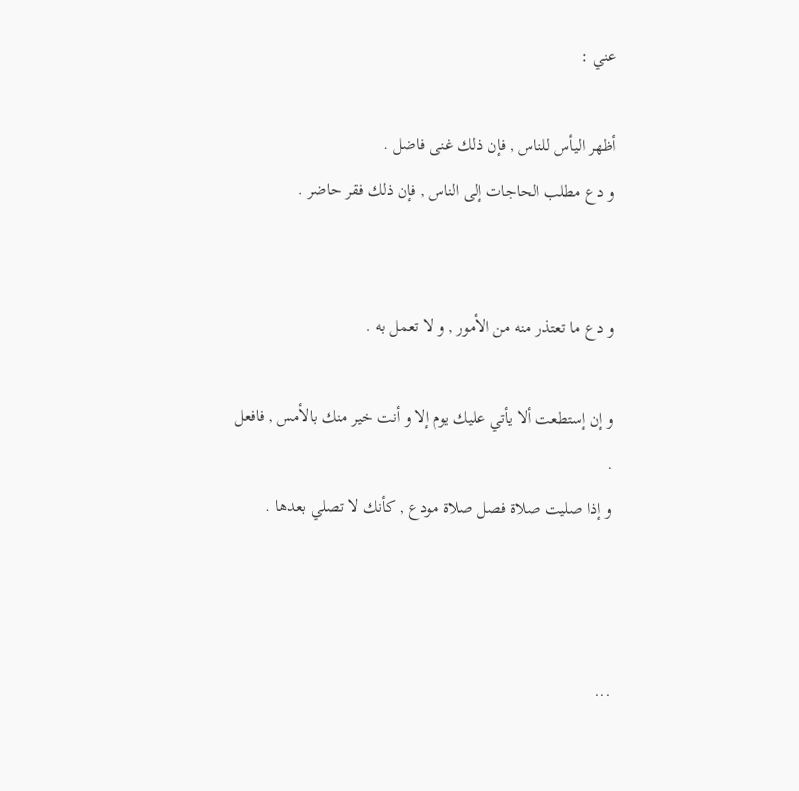عني :

أظهر اليأس للناس , فإن ذلك غنى فاضل .
و دع مطلب الحاجات إلى الناس , فإن ذلك فقر حاضر .


و دع ما تعتذر منه من الأمور , و لا تعمل به .

و إن إستطعت ألا يأتي عليك يوم إلا و أنت خير منك بالأمس , فافعل
.
و إذا صليت صلاة فصل صلاة مودع , كأنك لا تصلي بعدها .



...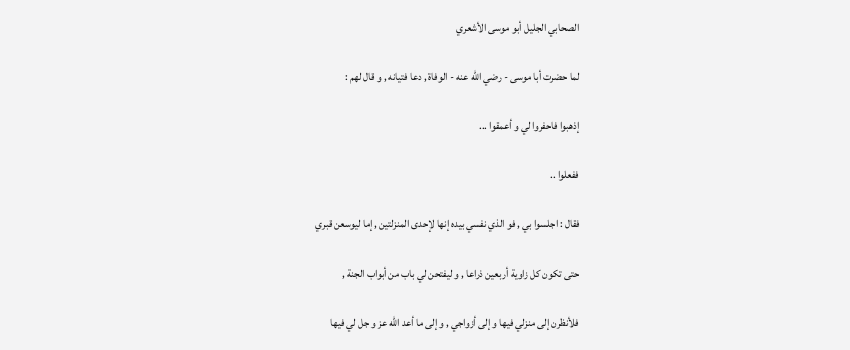الصحابي الجليل أبو موسى الأشعري

لما حضرت أبا موسى - رضي الله عنه - الوفاة , دعا فتيانه , و قال لهم :

إذهبوا فاحفروا لي و أعمقوا ...

ففعلوا ..

فقال : اجلسوا بي , فو الذي نفسي بيده إنها لإحدى المنزلتين , إما ليوسعن قبري

حتى تكون كل زاوية أربعين ذراعا , و ليفتحن لي باب من أبواب الجنة ,

فلأنظرن إلى منزلي فيها و إلى أزواجي , و إلى ما أعد الله عز و جل لي فيها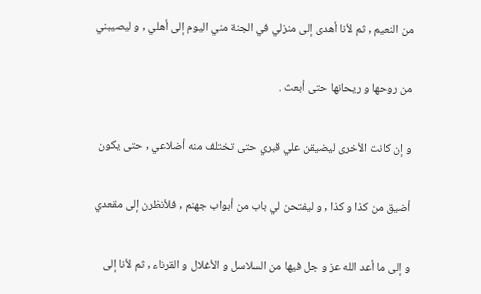من النعيم , ثم لأنا أهدى إلى منزلي في الجنة مني اليوم إلى أهلي , و ليصيبني

من روحها و ريحانها حتى أبعث .

و إن كانت الأخرى ليضيقن علي قبري حتى تختلف منه أضلاعي , حتى يكون

أضيق من كذا و كذا , و ليفتحن لي باب من أبواب جهنم , فلأنظرن إلى مقعدي

و إلى ما أعد الله عز و جل فيها من السلاسل و الأغلال و القرناء , ثم لأنا إلى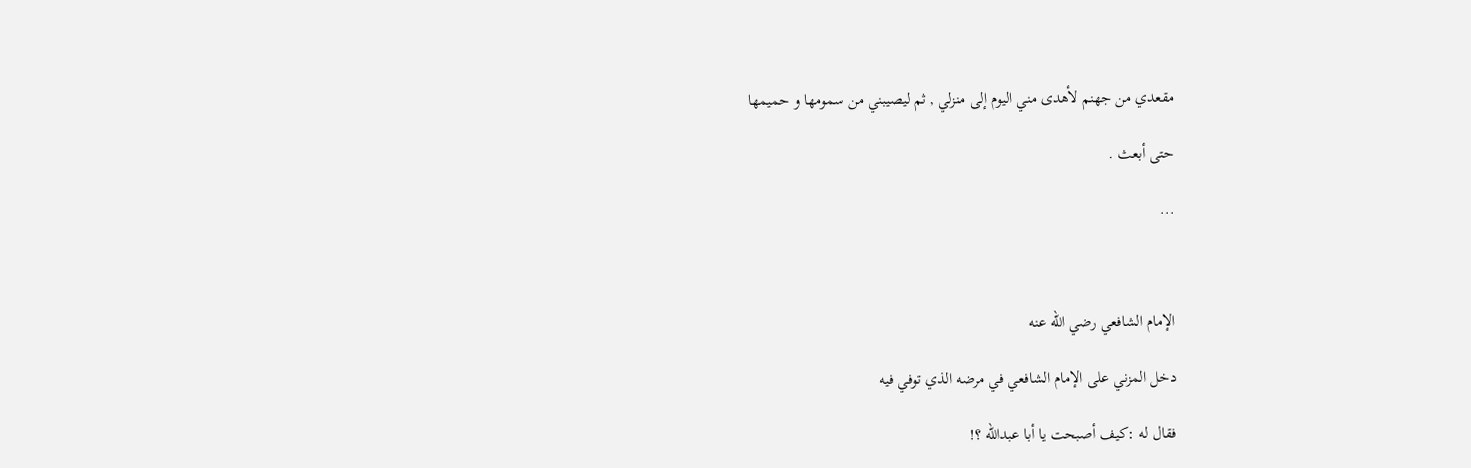مقعدي من جهنم لأهدى مني اليوم إلى منزلي , ثم ليصيبني من سمومها و حميمها

حتى أبعث .

...



الإمام الشافعي رضي الله عنه

دخل المزني على الإمام الشافعي في مرضه الذي توفي فيه

فقال له :كيف أصبحت يا أبا عبدالله ؟!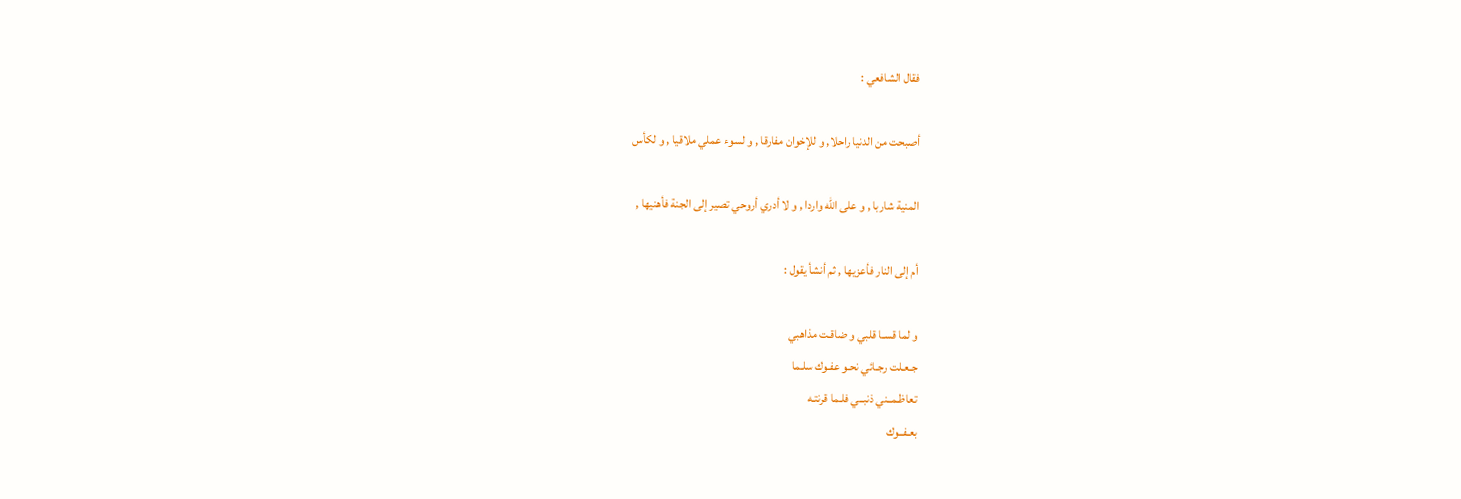فقال الشافعي :

أصبحت من الدنيا راحلا, و للإخوان مفارقا , و لسوء عملي ملاقيا , و لكأس

المنية شاربا , و على الله واردا , و لا أدري أروحي تصير إلى الجنة فأهنيها ,

أم إلى النار فأعزيها , ثم أنشأ يقول :

و لما قسـا قلبي و ضاقـت مذاهبي
جـعـلت رجـائي نحـو عفـوك سلـما
تعاظـمــني ذنبــي فلـما قرنتـه
بعـفــوك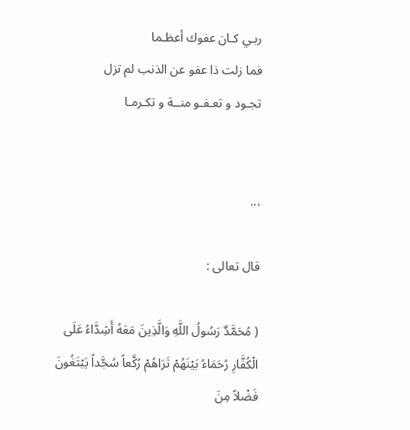ربـي كـان عفوك أعظـما
فما زلت ذا عفو عن الذنب لم تزل
تجـود و تعـفـو منــة و تكـرمـا


...

قال تعالى :

( مُحَمَّدٌ رَسُولُ اللَّهِ وَالَّذِينَ مَعَهُ أَشِدَّاءُ عَلَى الْكُفَّارِ رُحَمَاءُ بَيْنَهُمْ تَرَاهُمْ رُكَّعاً سُجَّداً يَبْتَغُونَ فَضْلاً مِنَ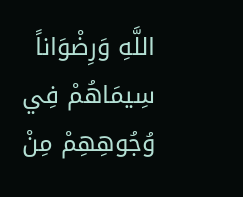اللَّهِ وَرِضْوَاناً سِيمَاهُمْ فِي وُجُوهِهِمْ مِنْ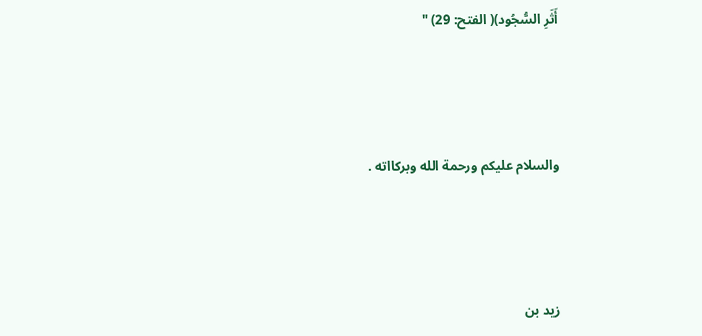أَثَرِ السُّجُود)( الفتح: 29) "




والسلام عليكم ورحمة الله وبركااته .




زيد بن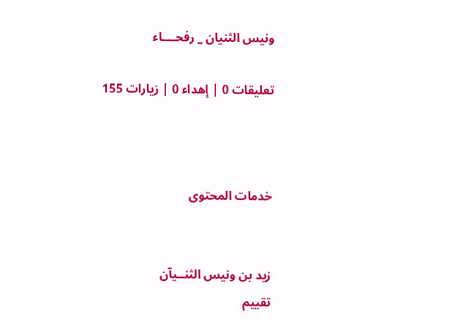ونيس الثنيان _ رفحــــاء

تعليقات 0 | إهداء 0 | زيارات 155



خدمات المحتوى


زيد بن ونيس الثنــيآن
تقييم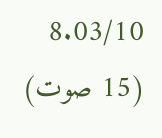8.03/10 (15 صوت)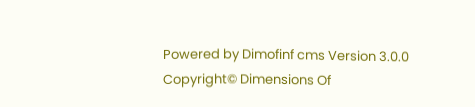Powered by Dimofinf cms Version 3.0.0
Copyright© Dimensions Of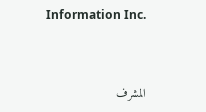Information Inc.



المشرف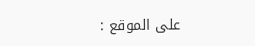على الموقع :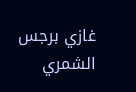غازي برجس الشمري